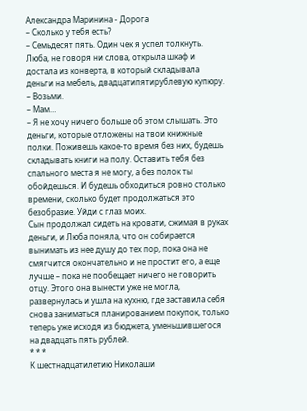Александра Маринина - Дорога
– Сколько у тебя есть?
– Семьдесят пять. Один чек я успел толкнуть.
Люба, не говоря ни слова, открыла шкаф и достала из конверта, в который складывала деньги на мебель, двадцатипятирублевую купюру.
– Возьми.
– Мам…
– Я не хочу ничего больше об этом слышать. Это деньги, которые отложены на твои книжные полки. Поживешь какое-то время без них, будешь складывать книги на полу. Оставить тебя без спального места я не могу, а без полок ты обойдешься. И будешь обходиться ровно столько времени, сколько будет продолжаться это безобразие. Уйди с глаз моих.
Сын продолжал сидеть на кровати, сжимая в руках деньги, и Люба поняла, что он собирается вынимать из нее душу до тех пор, пока она не смягчится окончательно и не простит его, а еще лучше – пока не пообещает ничего не говорить отцу. Этого она вынести уже не могла, развернулась и ушла на кухню, где заставила себя снова заниматься планированием покупок, только теперь уже исходя из бюджета, уменьшившегося на двадцать пять рублей.
* * *
К шестнадцатилетию Николаши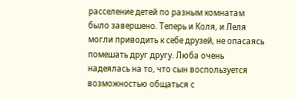расселение детей по разным комнатам было завершено. Теперь и Коля, и Леля могли приводить к себе друзей, не опасаясь помешать друг другу. Люба очень надеялась на то, что сын воспользуется возможностью общаться с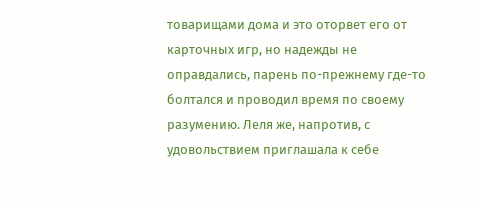товарищами дома и это оторвет его от карточных игр, но надежды не оправдались, парень по-прежнему где-то болтался и проводил время по своему разумению. Леля же, напротив, с удовольствием приглашала к себе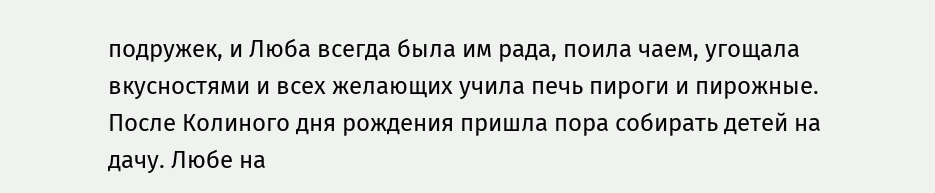подружек, и Люба всегда была им рада, поила чаем, угощала вкусностями и всех желающих учила печь пироги и пирожные.
После Колиного дня рождения пришла пора собирать детей на дачу. Любе на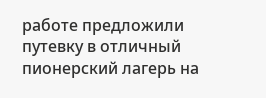работе предложили путевку в отличный пионерский лагерь на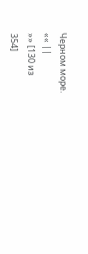Черном море.
«« ||
»» [130 из
354]